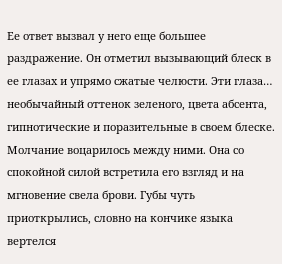Ее ответ вызвал у него еще большее раздражение. Он отметил вызывающий блеск в ее глазах и упрямо сжатые челюсти. Эти глаза… необычайный оттенок зеленого, цвета абсента, гипнотические и поразительные в своем блеске. Молчание воцарилось между ними. Она со спокойной силой встретила его взгляд и на мгновение свела брови. Губы чуть приоткрылись, словно на кончике языка вертелся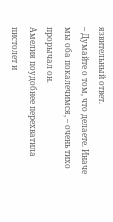язвительный ответ.
– Думайте о том, что делаете. Иначе мы оба покалечимся, – очень тихо прорычал он.
Амелия поудобнее перехватила пистолет и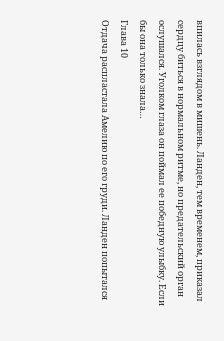впилась взглядом в мишень. Ланден, тем временем, приказал сердцу биться в нормальном ритме, но предательский орган ослушался. Уголком глаза он поймал ее победную улыбку. Если бы она только знала…
Глава 10
Отдача распластала Амелию по его груди. Ланден попытался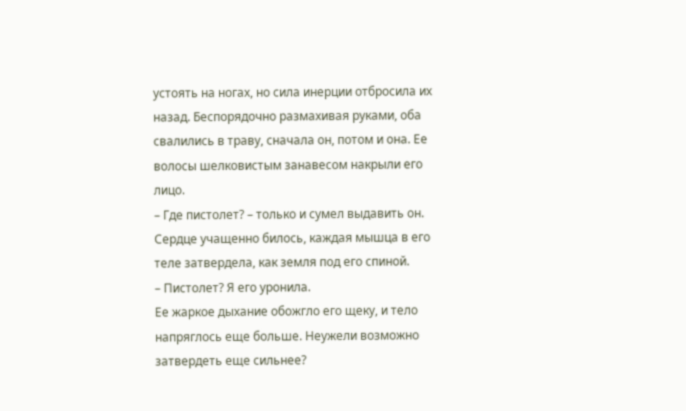устоять на ногах, но сила инерции отбросила их назад. Беспорядочно размахивая руками, оба свалились в траву, сначала он, потом и она. Ее волосы шелковистым занавесом накрыли его лицо.
– Где пистолет? – только и сумел выдавить он. Сердце учащенно билось, каждая мышца в его теле затвердела, как земля под его спиной.
– Пистолет? Я его уронила.
Ее жаркое дыхание обожгло его щеку, и тело напряглось еще больше. Неужели возможно затвердеть еще сильнее?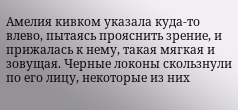Амелия кивком указала куда-то влево, пытаясь прояснить зрение, и прижалась к нему, такая мягкая и зовущая. Черные локоны скользнули по его лицу, некоторые из них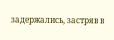задержались, застряв в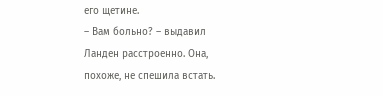его щетине.
– Вам больно? – выдавил Ланден расстроенно. Она, похоже, не спешила встать.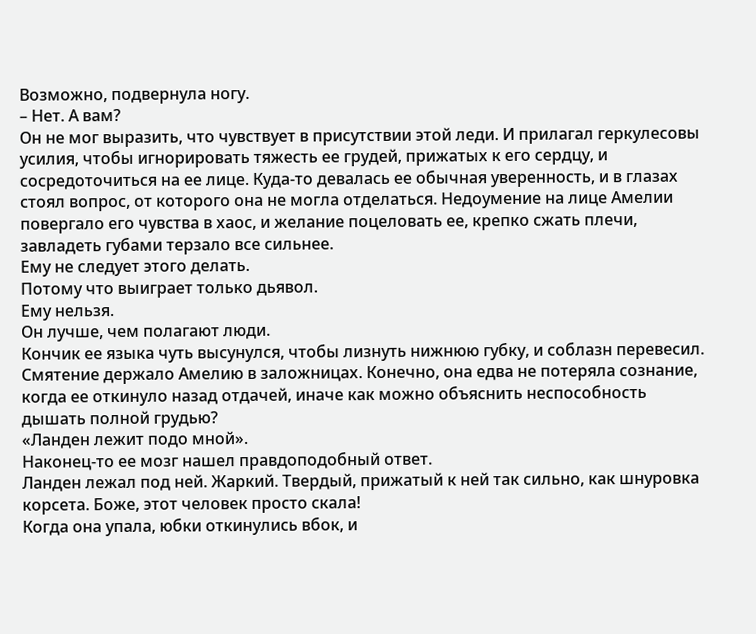Возможно, подвернула ногу.
– Нет. А вам?
Он не мог выразить, что чувствует в присутствии этой леди. И прилагал геркулесовы усилия, чтобы игнорировать тяжесть ее грудей, прижатых к его сердцу, и сосредоточиться на ее лице. Куда-то девалась ее обычная уверенность, и в глазах стоял вопрос, от которого она не могла отделаться. Недоумение на лице Амелии повергало его чувства в хаос, и желание поцеловать ее, крепко сжать плечи, завладеть губами терзало все сильнее.
Ему не следует этого делать.
Потому что выиграет только дьявол.
Ему нельзя.
Он лучше, чем полагают люди.
Кончик ее языка чуть высунулся, чтобы лизнуть нижнюю губку, и соблазн перевесил.
Смятение держало Амелию в заложницах. Конечно, она едва не потеряла сознание, когда ее откинуло назад отдачей, иначе как можно объяснить неспособность дышать полной грудью?
«Ланден лежит подо мной».
Наконец-то ее мозг нашел правдоподобный ответ.
Ланден лежал под ней. Жаркий. Твердый, прижатый к ней так сильно, как шнуровка корсета. Боже, этот человек просто скала!
Когда она упала, юбки откинулись вбок, и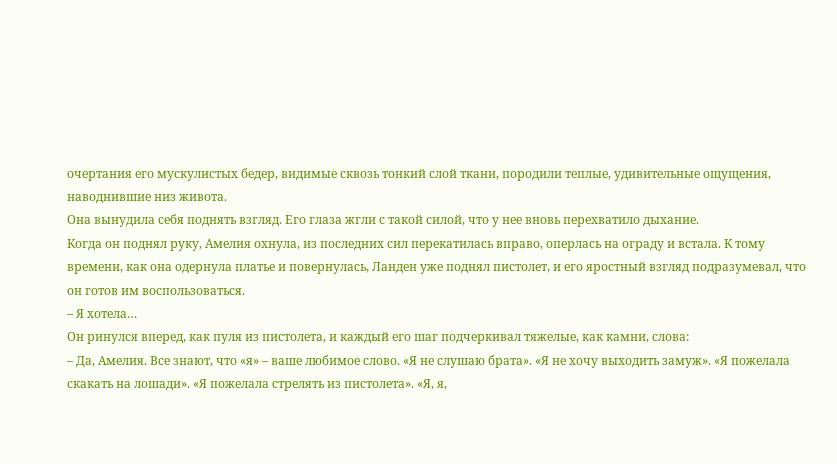очертания его мускулистых бедер, видимые сквозь тонкий слой ткани, породили теплые, удивительные ощущения, наводнившие низ живота.
Она вынудила себя поднять взгляд. Его глаза жгли с такой силой, что у нее вновь перехватило дыхание.
Когда он поднял руку, Амелия охнула, из последних сил перекатилась вправо, оперлась на ограду и встала. К тому времени, как она одернула платье и повернулась, Ланден уже поднял пистолет, и его яростный взгляд подразумевал, что он готов им воспользоваться.
– Я хотела…
Он ринулся вперед, как пуля из пистолета, и каждый его шаг подчеркивал тяжелые, как камни, слова:
– Да, Амелия. Все знают, что «я» – ваше любимое слово. «Я не слушаю брата». «Я не хочу выходить замуж». «Я пожелала скакать на лошади». «Я пожелала стрелять из пистолета». «Я, я,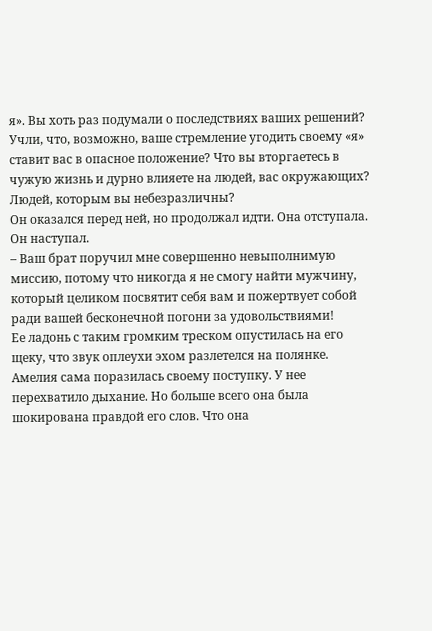я». Вы хоть раз подумали о последствиях ваших решений? Учли, что, возможно, ваше стремление угодить своему «я» ставит вас в опасное положение? Что вы вторгаетесь в чужую жизнь и дурно влияете на людей, вас окружающих? Людей, которым вы небезразличны?
Он оказался перед ней, но продолжал идти. Она отступала. Он наступал.
– Ваш брат поручил мне совершенно невыполнимую миссию, потому что никогда я не смогу найти мужчину, который целиком посвятит себя вам и пожертвует собой ради вашей бесконечной погони за удовольствиями!
Ее ладонь с таким громким треском опустилась на его щеку, что звук оплеухи эхом разлетелся на полянке.
Амелия сама поразилась своему поступку. У нее перехватило дыхание. Но больше всего она была шокирована правдой его слов. Что она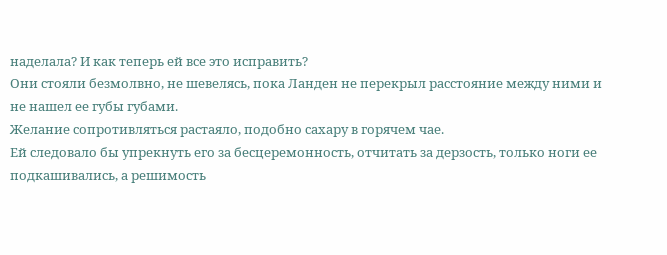наделала? И как теперь ей все это исправить?
Они стояли безмолвно, не шевелясь, пока Ланден не перекрыл расстояние между ними и не нашел ее губы губами.
Желание сопротивляться растаяло, подобно сахару в горячем чае.
Ей следовало бы упрекнуть его за бесцеремонность, отчитать за дерзость, только ноги ее подкашивались, а решимость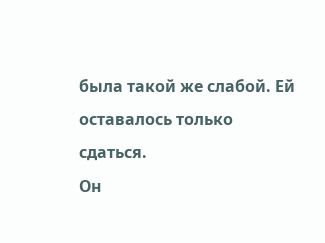была такой же слабой. Ей оставалось только сдаться.
Он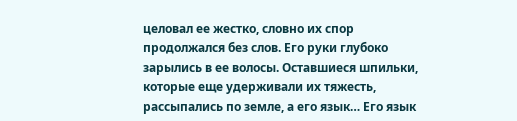целовал ее жестко, словно их спор продолжался без слов. Его руки глубоко зарылись в ее волосы. Оставшиеся шпильки, которые еще удерживали их тяжесть, рассыпались по земле, а его язык… Его язык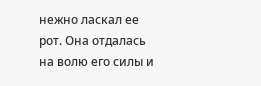нежно ласкал ее рот. Она отдалась на волю его силы и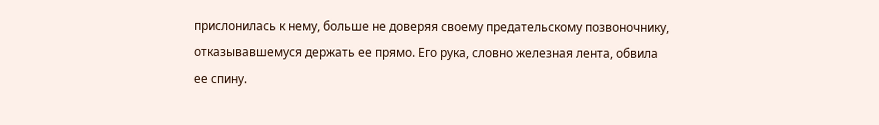прислонилась к нему, больше не доверяя своему предательскому позвоночнику, отказывавшемуся держать ее прямо. Его рука, словно железная лента, обвила ее спину.